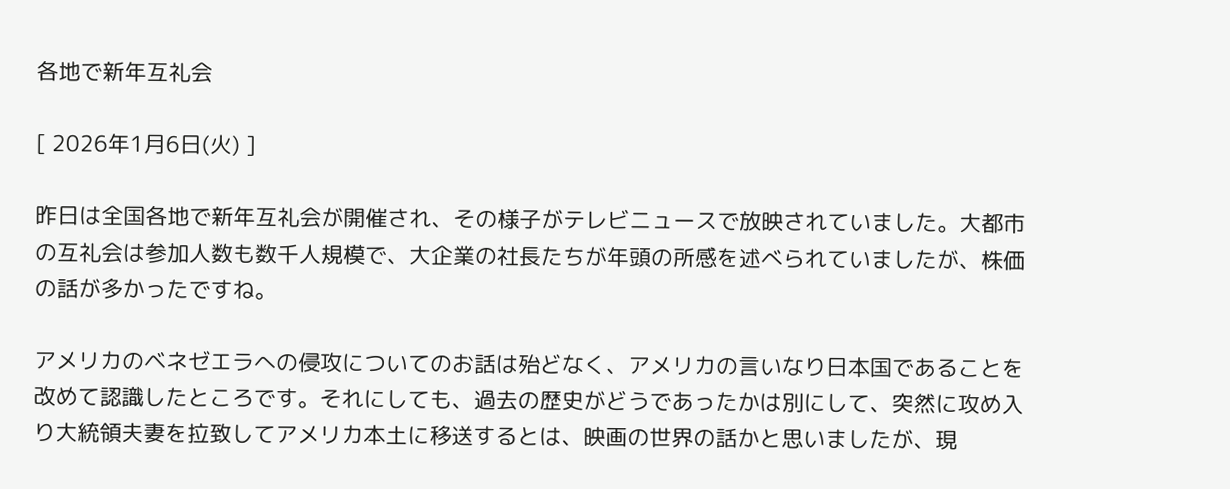各地で新年互礼会

[ 2026年1月6日(火) ]

昨日は全国各地で新年互礼会が開催され、その様子がテレビニュースで放映されていました。大都市の互礼会は参加人数も数千人規模で、大企業の社長たちが年頭の所感を述べられていましたが、株価の話が多かったですね。

アメリカのベネゼエラへの侵攻についてのお話は殆どなく、アメリカの言いなり日本国であることを改めて認識したところです。それにしても、過去の歴史がどうであったかは別にして、突然に攻め入り大統領夫妻を拉致してアメリカ本土に移送するとは、映画の世界の話かと思いましたが、現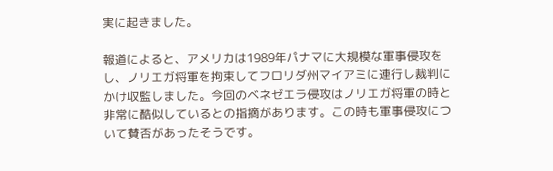実に起きました。

報道によると、アメリカは1989年パナマに大規模な軍事侵攻をし、ノリエガ将軍を拘束してフロリダ州マイアミに連行し裁判にかけ収監しました。今回のベネゼエラ侵攻はノリエガ将軍の時と非常に酷似しているとの指摘があります。この時も軍事侵攻について賛否があったそうです。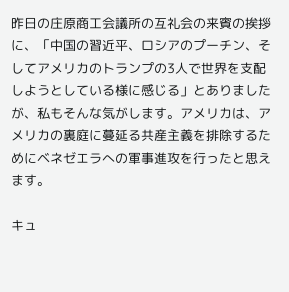昨日の庄原商工会議所の互礼会の来賓の挨拶に、「中国の習近平、ロシアのプーチン、そしてアメリカのトランプの3人で世界を支配しようとしている様に感じる」とありましたが、私もそんな気がします。アメリカは、アメリカの裏庭に蔓延る共産主義を排除するためにベネゼエラへの軍事進攻を行ったと思えます。

キュ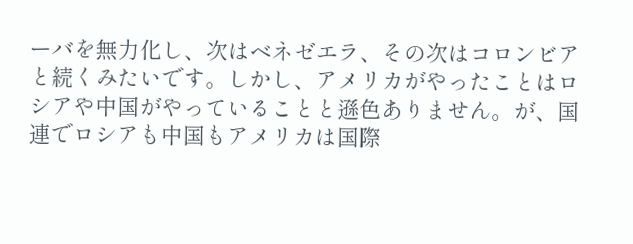ーバを無力化し、次はベネゼエラ、その次はコロンビアと続くみたいです。しかし、アメリカがやったことはロシアや中国がやっていることと遜色ありません。が、国連でロシアも中国もアメリカは国際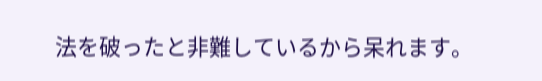法を破ったと非難しているから呆れます。